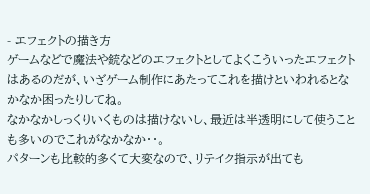- エフェクトの描き方
ゲームなどで魔法や銃などのエフェクトとしてよくこういったエフェクトはあるのだが、いざゲーム制作にあたってこれを描けといわれるとなかなか困ったりしてね。
なかなかしっくりいくものは描けないし、最近は半透明にして使うことも多いのでこれがなかなか・・。
パターンも比較的多くて大変なので、リテイク指示が出ても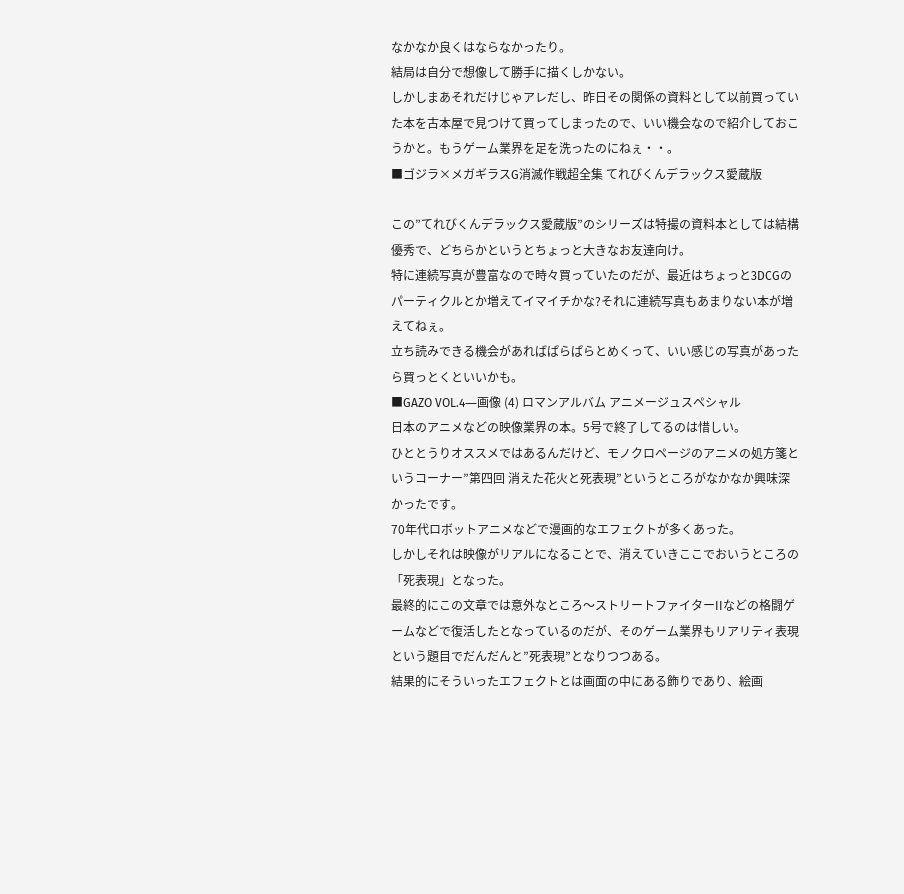なかなか良くはならなかったり。
結局は自分で想像して勝手に描くしかない。
しかしまあそれだけじゃアレだし、昨日その関係の資料として以前買っていた本を古本屋で見つけて買ってしまったので、いい機会なので紹介しておこうかと。もうゲーム業界を足を洗ったのにねぇ・・。
■ゴジラ×メガギラスG消滅作戦超全集 てれびくんデラックス愛蔵版

この”てれびくんデラックス愛蔵版”のシリーズは特撮の資料本としては結構優秀で、どちらかというとちょっと大きなお友達向け。
特に連続写真が豊富なので時々買っていたのだが、最近はちょっと3DCGのパーティクルとか増えてイマイチかな?それに連続写真もあまりない本が増えてねぇ。
立ち読みできる機会があればぱらぱらとめくって、いい感じの写真があったら買っとくといいかも。
■GAZO VOL.4―画像 (4) ロマンアルバム アニメージュスペシャル
日本のアニメなどの映像業界の本。5号で終了してるのは惜しい。
ひととうりオススメではあるんだけど、モノクロページのアニメの処方箋というコーナー”第四回 消えた花火と死表現”というところがなかなか興味深かったです。
70年代ロボットアニメなどで漫画的なエフェクトが多くあった。
しかしそれは映像がリアルになることで、消えていきここでおいうところの「死表現」となった。
最終的にこの文章では意外なところ〜ストリートファイターIIなどの格闘ゲームなどで復活したとなっているのだが、そのゲーム業界もリアリティ表現という題目でだんだんと”死表現”となりつつある。
結果的にそういったエフェクトとは画面の中にある飾りであり、絵画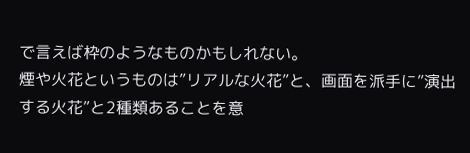で言えば枠のようなものかもしれない。
煙や火花というものは”リアルな火花”と、画面を派手に”演出する火花”と2種類あることを意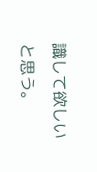識して欲しいと思う。